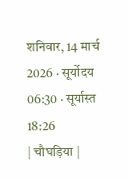शनिवार, 14 मार्च 2026 · सूर्योदय 06:30 · सूर्यास्त 18:26
| चौघड़िया |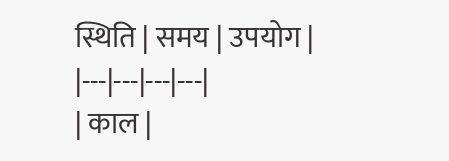स्थिति | समय | उपयोग |
|---|---|---|---|
| काल |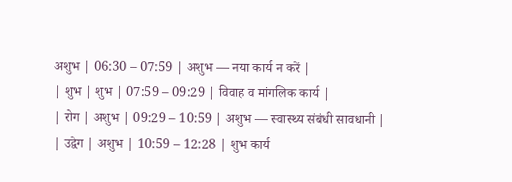अशुभ | 06:30 – 07:59 | अशुभ — नया कार्य न करें |
| शुभ | शुभ | 07:59 – 09:29 | विवाह व मांगलिक कार्य |
| रोग | अशुभ | 09:29 – 10:59 | अशुभ — स्वास्थ्य संबंधी सावधानी |
| उद्वेग | अशुभ | 10:59 – 12:28 | शुभ कार्य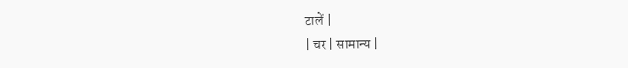टालें |
| चर | सामान्य |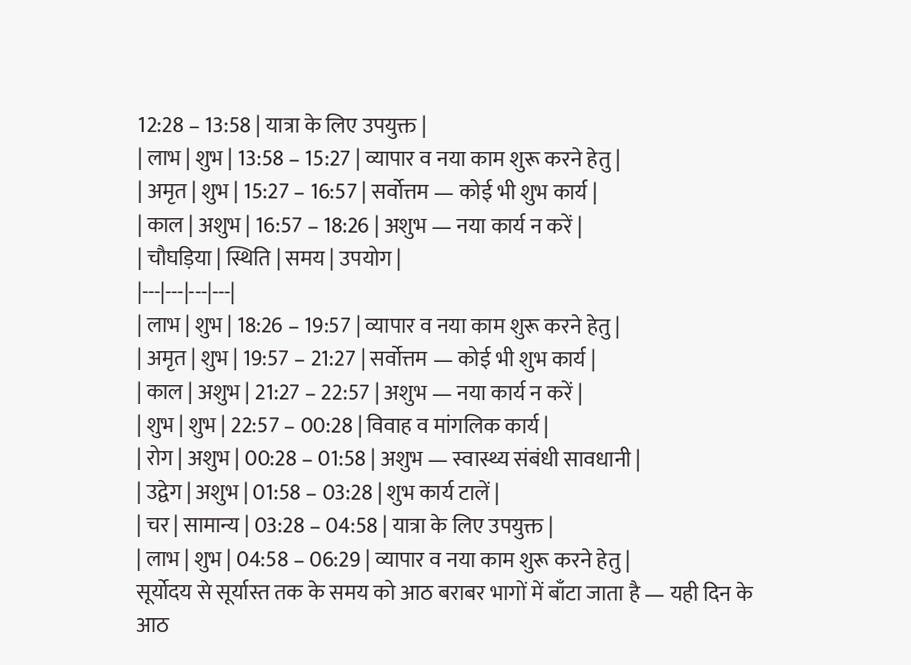12:28 – 13:58 | यात्रा के लिए उपयुक्त |
| लाभ | शुभ | 13:58 – 15:27 | व्यापार व नया काम शुरू करने हेतु |
| अमृत | शुभ | 15:27 – 16:57 | सर्वोत्तम — कोई भी शुभ कार्य |
| काल | अशुभ | 16:57 – 18:26 | अशुभ — नया कार्य न करें |
| चौघड़िया | स्थिति | समय | उपयोग |
|---|---|---|---|
| लाभ | शुभ | 18:26 – 19:57 | व्यापार व नया काम शुरू करने हेतु |
| अमृत | शुभ | 19:57 – 21:27 | सर्वोत्तम — कोई भी शुभ कार्य |
| काल | अशुभ | 21:27 – 22:57 | अशुभ — नया कार्य न करें |
| शुभ | शुभ | 22:57 – 00:28 | विवाह व मांगलिक कार्य |
| रोग | अशुभ | 00:28 – 01:58 | अशुभ — स्वास्थ्य संबंधी सावधानी |
| उद्वेग | अशुभ | 01:58 – 03:28 | शुभ कार्य टालें |
| चर | सामान्य | 03:28 – 04:58 | यात्रा के लिए उपयुक्त |
| लाभ | शुभ | 04:58 – 06:29 | व्यापार व नया काम शुरू करने हेतु |
सूर्योदय से सूर्यास्त तक के समय को आठ बराबर भागों में बाँटा जाता है — यही दिन के आठ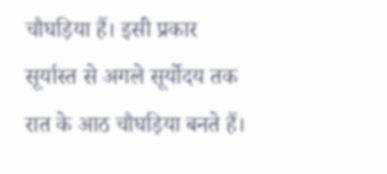चौघड़िया हैं। इसी प्रकार सूर्यास्त से अगले सूर्योदय तक रात के आठ चौघड़िया बनते हैं।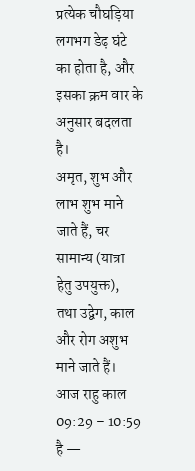प्रत्येक चौघड़िया लगभग डेढ़ घंटे का होता है, और इसका क्रम वार के अनुसार बदलता है।
अमृत, शुभ और लाभ शुभ माने जाते हैं, चर सामान्य (यात्रा हेतु उपयुक्त), तथा उद्वेग, काल और रोग अशुभ माने जाते हैं।
आज राहु काल 09:29 – 10:59 है —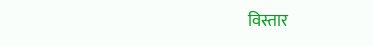विस्तार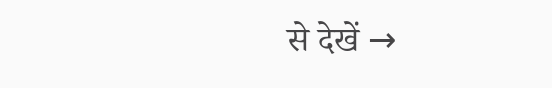से देखें →